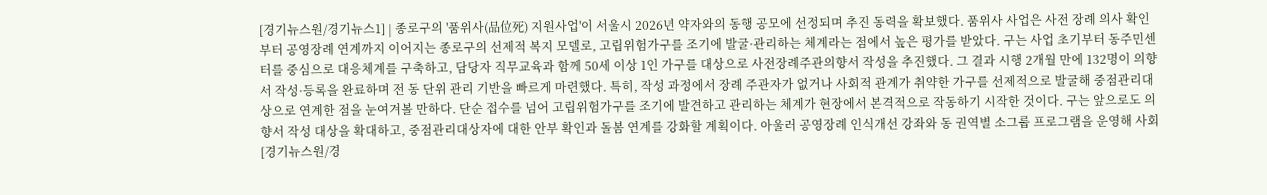[경기뉴스원/경기뉴스1] | 종로구의 '품위사(品位死) 지원사업'이 서울시 2026년 약자와의 동행 공모에 선정되며 추진 동력을 확보했다. 품위사 사업은 사전 장례 의사 확인부터 공영장례 연계까지 이어지는 종로구의 선제적 복지 모델로, 고립위험가구를 조기에 발굴·관리하는 체계라는 점에서 높은 평가를 받았다. 구는 사업 초기부터 동주민센터를 중심으로 대응체계를 구축하고, 담당자 직무교육과 함께 50세 이상 1인 가구를 대상으로 사전장례주관의향서 작성을 추진했다. 그 결과 시행 2개월 만에 132명이 의향서 작성·등록을 완료하며 전 동 단위 관리 기반을 빠르게 마련했다. 특히, 작성 과정에서 장례 주관자가 없거나 사회적 관계가 취약한 가구를 선제적으로 발굴해 중점관리대상으로 연계한 점을 눈여겨볼 만하다. 단순 접수를 넘어 고립위험가구를 조기에 발견하고 관리하는 체계가 현장에서 본격적으로 작동하기 시작한 것이다. 구는 앞으로도 의향서 작성 대상을 확대하고, 중점관리대상자에 대한 안부 확인과 돌봄 연계를 강화할 계획이다. 아울러 공영장례 인식개선 강좌와 동 권역별 소그룹 프로그램을 운영해 사회
[경기뉴스원/경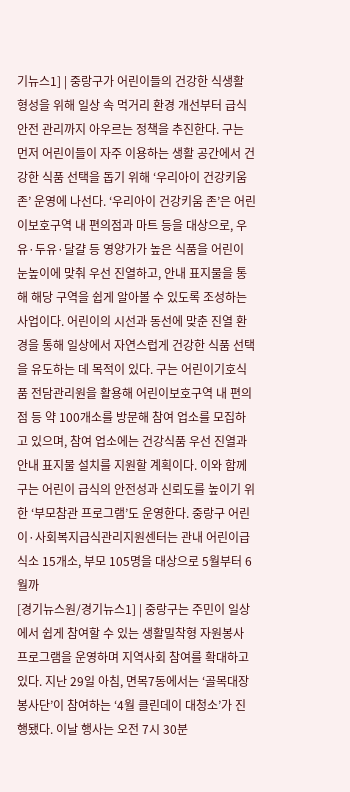기뉴스1] | 중랑구가 어린이들의 건강한 식생활 형성을 위해 일상 속 먹거리 환경 개선부터 급식 안전 관리까지 아우르는 정책을 추진한다. 구는 먼저 어린이들이 자주 이용하는 생활 공간에서 건강한 식품 선택을 돕기 위해 ‘우리아이 건강키움 존’ 운영에 나선다. ‘우리아이 건강키움 존’은 어린이보호구역 내 편의점과 마트 등을 대상으로, 우유·두유·달걀 등 영양가가 높은 식품을 어린이 눈높이에 맞춰 우선 진열하고, 안내 표지물을 통해 해당 구역을 쉽게 알아볼 수 있도록 조성하는 사업이다. 어린이의 시선과 동선에 맞춘 진열 환경을 통해 일상에서 자연스럽게 건강한 식품 선택을 유도하는 데 목적이 있다. 구는 어린이기호식품 전담관리원을 활용해 어린이보호구역 내 편의점 등 약 100개소를 방문해 참여 업소를 모집하고 있으며, 참여 업소에는 건강식품 우선 진열과 안내 표지물 설치를 지원할 계획이다. 이와 함께 구는 어린이 급식의 안전성과 신뢰도를 높이기 위한 ‘부모참관 프로그램’도 운영한다. 중랑구 어린이·사회복지급식관리지원센터는 관내 어린이급식소 15개소, 부모 105명을 대상으로 5월부터 6월까
[경기뉴스원/경기뉴스1] | 중랑구는 주민이 일상에서 쉽게 참여할 수 있는 생활밀착형 자원봉사 프로그램을 운영하며 지역사회 참여를 확대하고 있다. 지난 29일 아침, 면목7동에서는 ‘골목대장 봉사단’이 참여하는 ‘4월 클린데이 대청소’가 진행됐다. 이날 행사는 오전 7시 30분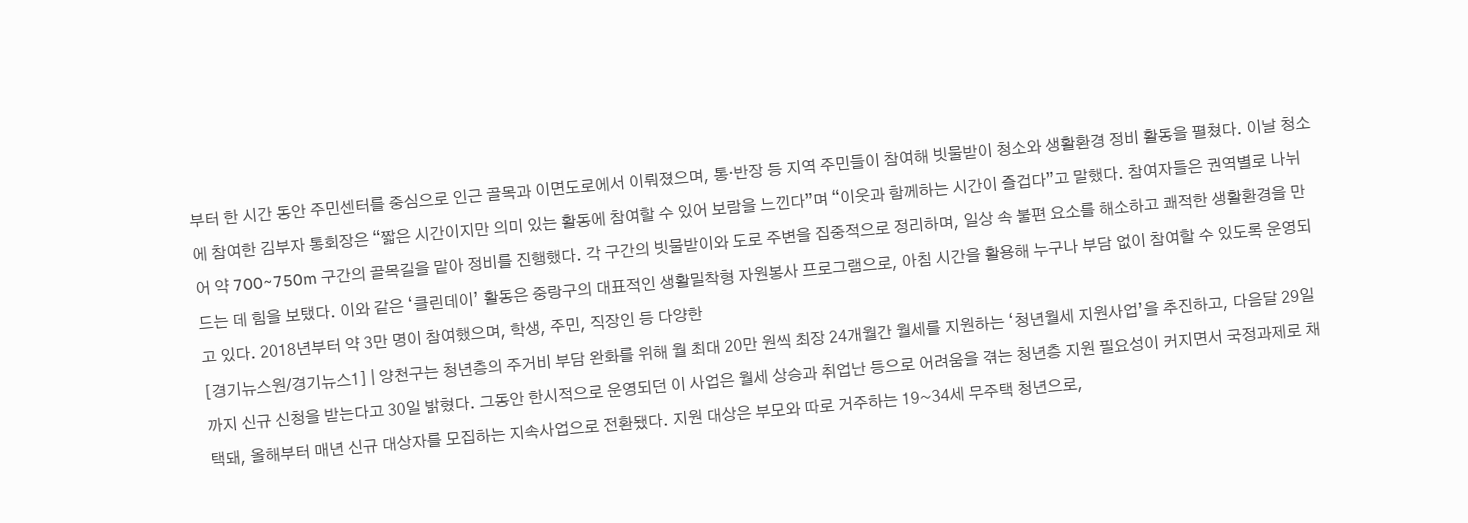부터 한 시간 동안 주민센터를 중심으로 인근 골목과 이면도로에서 이뤄졌으며, 통·반장 등 지역 주민들이 참여해 빗물받이 청소와 생활환경 정비 활동을 펼쳤다. 이날 청소에 참여한 김부자 통회장은 “짧은 시간이지만 의미 있는 활동에 참여할 수 있어 보람을 느낀다”며 “이웃과 함께하는 시간이 즐겁다”고 말했다. 참여자들은 권역별로 나뉘어 약 700~750m 구간의 골목길을 맡아 정비를 진행했다. 각 구간의 빗물받이와 도로 주변을 집중적으로 정리하며, 일상 속 불편 요소를 해소하고 쾌적한 생활환경을 만드는 데 힘을 보탰다. 이와 같은 ‘클린데이’ 활동은 중랑구의 대표적인 생활밀착형 자원봉사 프로그램으로, 아침 시간을 활용해 누구나 부담 없이 참여할 수 있도록 운영되고 있다. 2018년부터 약 3만 명이 참여했으며, 학생, 주민, 직장인 등 다양한
[경기뉴스원/경기뉴스1] | 양천구는 청년층의 주거비 부담 완화를 위해 월 최대 20만 원씩 최장 24개월간 월세를 지원하는 ‘청년월세 지원사업’을 추진하고, 다음달 29일까지 신규 신청을 받는다고 30일 밝혔다. 그동안 한시적으로 운영되던 이 사업은 월세 상승과 취업난 등으로 어려움을 겪는 청년층 지원 필요성이 커지면서 국정과제로 채택돼, 올해부터 매년 신규 대상자를 모집하는 지속사업으로 전환됐다. 지원 대상은 부모와 따로 거주하는 19~34세 무주택 청년으로,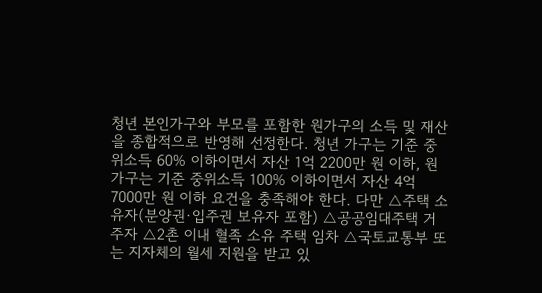청년 본인가구와 부모를 포함한 원가구의 소득 및 재산을 종합적으로 반영해 선정한다. 청년 가구는 기준 중위소득 60% 이하이면서 자산 1억 2200만 원 이하, 원가구는 기준 중위소득 100% 이하이면서 자산 4억 7000만 원 이하 요건을 충족해야 한다. 다만 △주택 소유자(분양권·입주권 보유자 포함) △공공임대주택 거주자 △2촌 이내 혈족 소유 주택 임차 △국토교통부 또는 지자체의 월세 지원을 받고 있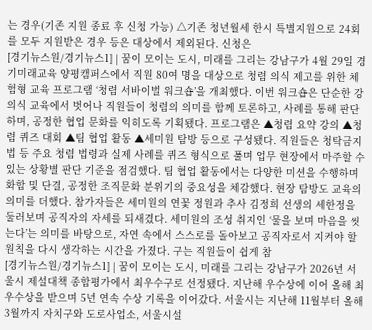는 경우(기존 지원 종료 후 신청 가능) △기존 청년월세 한시 특별지원으로 24회를 모두 지원받은 경우 등은 대상에서 제외된다. 신청은
[경기뉴스원/경기뉴스1] | 꿈이 모이는 도시, 미래를 그리는 강남구가 4월 29일 경기미래교육 양평캠퍼스에서 직원 80여 명을 대상으로 청렴 의식 제고를 위한 체험형 교육 프로그램 ‘청렴 서바이벌 워크숍’을 개최했다. 이번 워크숍은 단순한 강의식 교육에서 벗어나 직원들이 청렴의 의미를 함께 토론하고, 사례를 통해 판단하며, 공정한 협업 문화를 익히도록 기획됐다. 프로그램은 ▲청렴 요약 강의 ▲청렴 퀴즈 대회 ▲팀 협업 활동 ▲세미원 탐방 등으로 구성됐다. 직원들은 청탁금지법 등 주요 청렴 법령과 실제 사례를 퀴즈 형식으로 풀며 업무 현장에서 마주할 수 있는 상황별 판단 기준을 점검했다. 팀 협업 활동에서는 다양한 미션을 수행하며 화합 및 단결, 공정한 조직문화 분위기의 중요성을 체감했다. 현장 탐방도 교육의 의미를 더했다. 참가자들은 세미원의 연꽃 정원과 추사 김정희 선생의 세한정을 둘러보며 공직자의 자세를 되새겼다. 세미원의 조성 취지인 ‘물을 보며 마음을 씻는다’는 의미를 바탕으로, 자연 속에서 스스로를 돌아보고 공직자로서 지켜야 할 원칙을 다시 생각하는 시간을 가졌다. 구는 직원들이 쉽게 참
[경기뉴스원/경기뉴스1] | 꿈이 모이는 도시, 미래를 그리는 강남구가 2026년 서울시 제설대책 종합평가에서 최우수구로 선정됐다. 지난해 우수상에 이어 올해 최우수상을 받으며 5년 연속 수상 기록을 이어갔다. 서울시는 지난해 11월부터 올해 3월까지 자치구와 도로사업소, 서울시설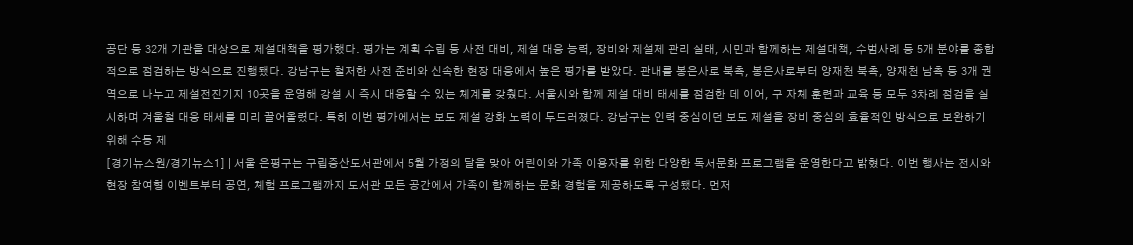공단 등 32개 기관을 대상으로 제설대책을 평가했다. 평가는 계획 수립 등 사전 대비, 제설 대응 능력, 장비와 제설제 관리 실태, 시민과 함께하는 제설대책, 수범사례 등 5개 분야를 종합적으로 점검하는 방식으로 진행됐다. 강남구는 철저한 사전 준비와 신속한 현장 대응에서 높은 평가를 받았다. 관내를 봉은사로 북측, 봉은사로부터 양재천 북측, 양재천 남측 등 3개 권역으로 나누고 제설전진기지 10곳을 운영해 강설 시 즉시 대응할 수 있는 체계를 갖췄다. 서울시와 함께 제설 대비 태세를 점검한 데 이어, 구 자체 훈련과 교육 등 모두 3차례 점검을 실시하며 겨울철 대응 태세를 미리 끌어올렸다. 특히 이번 평가에서는 보도 제설 강화 노력이 두드러졌다. 강남구는 인력 중심이던 보도 제설을 장비 중심의 효율적인 방식으로 보완하기 위해 수동 제
[경기뉴스원/경기뉴스1] | 서울 은평구는 구립증산도서관에서 5월 가정의 달을 맞아 어린이와 가족 이용자를 위한 다양한 독서문화 프로그램을 운영한다고 밝혔다. 이번 행사는 전시와 현장 참여형 이벤트부터 공연, 체험 프로그램까지 도서관 모든 공간에서 가족이 함께하는 문화 경험을 제공하도록 구성됐다. 먼저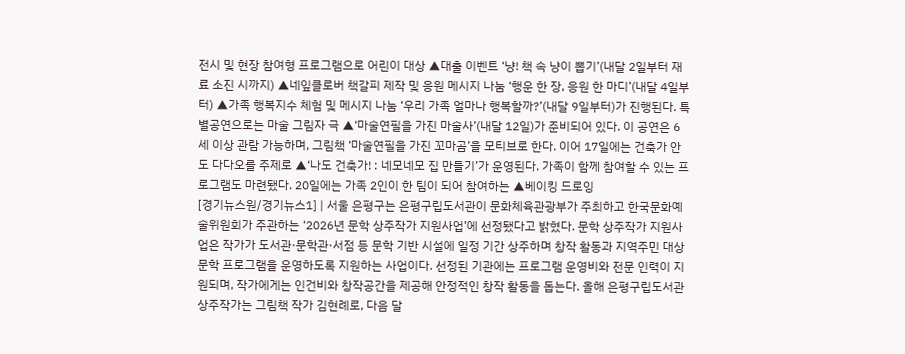전시 및 현장 참여형 프로그램으로 어린이 대상 ▲대출 이벤트 ‘냥! 책 속 냥이 뽑기’(내달 2일부터 재료 소진 시까지) ▲네잎클로버 책갈피 제작 및 응원 메시지 나눔 ‘행운 한 장, 응원 한 마디’(내달 4일부터) ▲가족 행복지수 체험 및 메시지 나눔 ‘우리 가족 얼마나 행복할까?’(내달 9일부터)가 진행된다. 특별공연으로는 마술 그림자 극 ▲‘마술연필을 가진 마술사’(내달 12일)가 준비되어 있다. 이 공연은 6세 이상 관람 가능하며, 그림책 ‘마술연필을 가진 꼬마곰’을 모티브로 한다. 이어 17일에는 건축가 안도 다다오를 주제로 ▲‘나도 건축가! : 네모네모 집 만들기’가 운영된다. 가족이 함께 참여할 수 있는 프로그램도 마련됐다. 20일에는 가족 2인이 한 팀이 되어 참여하는 ▲베이킹 드로잉
[경기뉴스원/경기뉴스1] | 서울 은평구는 은평구립도서관이 문화체육관광부가 주최하고 한국문화예술위원회가 주관하는 ‘2026년 문학 상주작가 지원사업’에 선정됐다고 밝혔다. 문학 상주작가 지원사업은 작가가 도서관·문학관·서점 등 문학 기반 시설에 일정 기간 상주하며 창작 활동과 지역주민 대상 문학 프로그램을 운영하도록 지원하는 사업이다. 선정된 기관에는 프로그램 운영비와 전문 인력이 지원되며, 작가에게는 인건비와 창작공간을 제공해 안정적인 창작 활동을 돕는다. 올해 은평구립도서관 상주작가는 그림책 작가 김현례로, 다음 달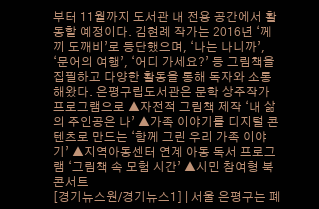부터 11월까지 도서관 내 전용 공간에서 활동할 예정이다. 김현례 작가는 2016년 ‘께끼 도깨비’로 등단했으며, ‘나는 나니까’, ‘문어의 여행’, ‘어디 가세요?’ 등 그림책을 집필하고 다양한 활동을 통해 독자와 소통해왔다. 은평구립도서관은 문학 상주작가 프로그램으로 ▲자전적 그림책 제작 ‘내 삶의 주인공은 나’ ▲가족 이야기를 디지털 콘텐츠로 만드는 ‘함께 그린 우리 가족 이야기’ ▲지역아동센터 연계 아동 독서 프로그램 ‘그림책 속 모험 시간’ ▲시민 참여형 북콘서트
[경기뉴스원/경기뉴스1] | 서울 은평구는 폐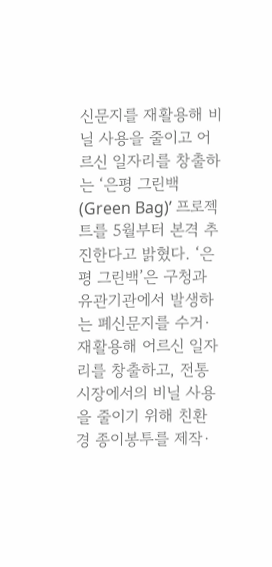신문지를 재활용해 비닐 사용을 줄이고 어르신 일자리를 창출하는 ‘은평 그린백(Green Bag)’ 프로젝트를 5월부터 본격 추진한다고 밝혔다. ‘은평 그린백’은 구청과 유관기관에서 발생하는 폐신문지를 수거·재활용해 어르신 일자리를 창출하고, 전통시장에서의 비닐 사용을 줄이기 위해 친환경 종이봉투를 제작·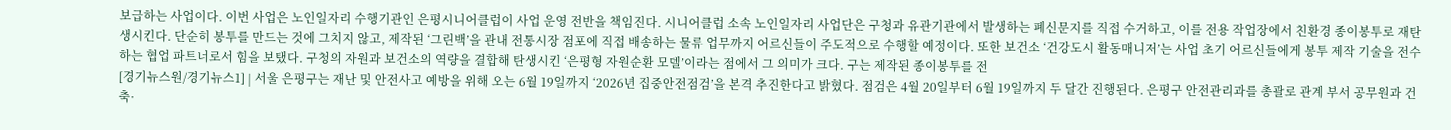보급하는 사업이다. 이번 사업은 노인일자리 수행기관인 은평시니어클럽이 사업 운영 전반을 책임진다. 시니어클럽 소속 노인일자리 사업단은 구청과 유관기관에서 발생하는 폐신문지를 직접 수거하고, 이를 전용 작업장에서 친환경 종이봉투로 재탄생시킨다. 단순히 봉투를 만드는 것에 그치지 않고, 제작된 ‘그린백’을 관내 전통시장 점포에 직접 배송하는 물류 업무까지 어르신들이 주도적으로 수행할 예정이다. 또한 보건소 ‘건강도시 활동매니저’는 사업 초기 어르신들에게 봉투 제작 기술을 전수하는 협업 파트너로서 힘을 보탰다. 구청의 자원과 보건소의 역량을 결합해 탄생시킨 ‘은평형 자원순환 모델’이라는 점에서 그 의미가 크다. 구는 제작된 종이봉투를 전
[경기뉴스원/경기뉴스1] | 서울 은평구는 재난 및 안전사고 예방을 위해 오는 6월 19일까지 ‘2026년 집중안전점검’을 본격 추진한다고 밝혔다. 점검은 4월 20일부터 6월 19일까지 두 달간 진행된다. 은평구 안전관리과를 총괄로 관계 부서 공무원과 건축·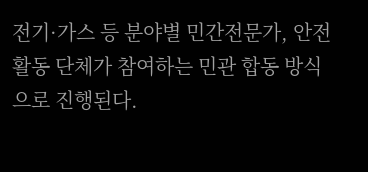전기·가스 등 분야별 민간전문가, 안전활동 단체가 참여하는 민관 합동 방식으로 진행된다.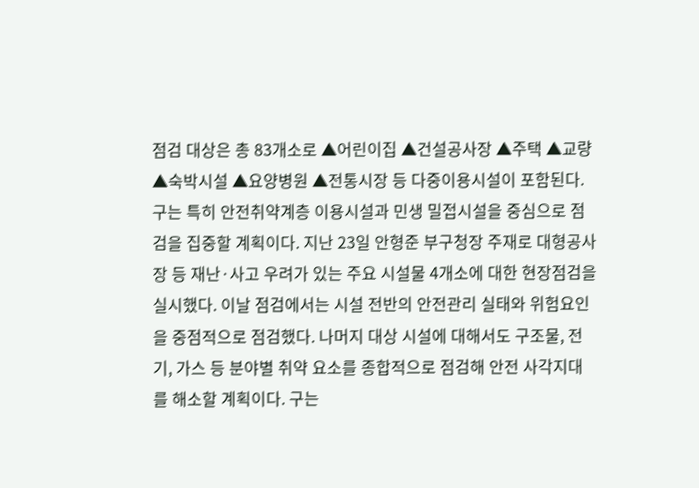점검 대상은 총 83개소로 ▲어린이집 ▲건설공사장 ▲주택 ▲교량 ▲숙박시설 ▲요양병원 ▲전통시장 등 다중이용시설이 포함된다. 구는 특히 안전취약계층 이용시설과 민생 밀접시설을 중심으로 점검을 집중할 계획이다. 지난 23일 안형준 부구청장 주재로 대형공사장 등 재난·사고 우려가 있는 주요 시설물 4개소에 대한 현장점검을 실시했다. 이날 점검에서는 시설 전반의 안전관리 실태와 위험요인을 중점적으로 점검했다. 나머지 대상 시설에 대해서도 구조물, 전기, 가스 등 분야별 취약 요소를 종합적으로 점검해 안전 사각지대를 해소할 계획이다. 구는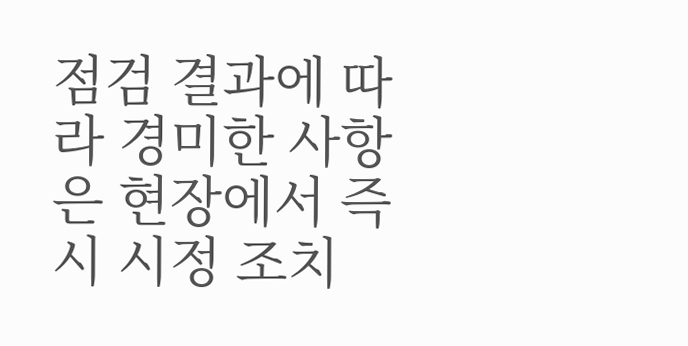점검 결과에 따라 경미한 사항은 현장에서 즉시 시정 조치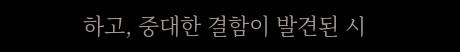하고, 중대한 결함이 발견된 시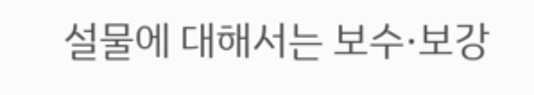설물에 대해서는 보수·보강